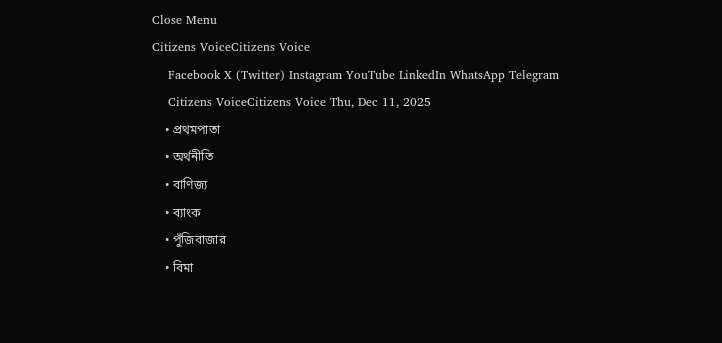Close Menu
Citizens VoiceCitizens Voice
    Facebook X (Twitter) Instagram YouTube LinkedIn WhatsApp Telegram
    Citizens VoiceCitizens Voice Thu, Dec 11, 2025
    • প্রথমপাতা
    • অর্থনীতি
    • বাণিজ্য
    • ব্যাংক
    • পুঁজিবাজার
    • বিমা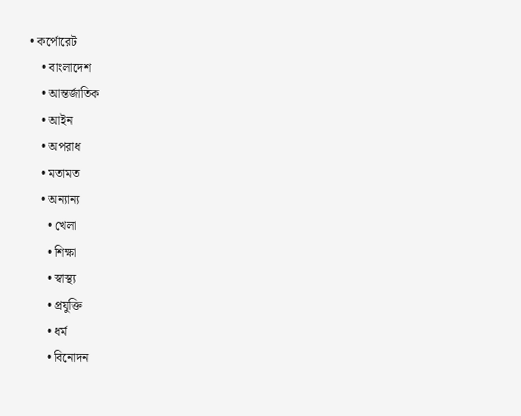• কর্পোরেট
    • বাংলাদেশ
    • আন্তর্জাতিক
    • আইন
    • অপরাধ
    • মতামত
    • অন্যান্য
      • খেলা
      • শিক্ষা
      • স্বাস্থ্য
      • প্রযুক্তি
      • ধর্ম
      • বিনোদন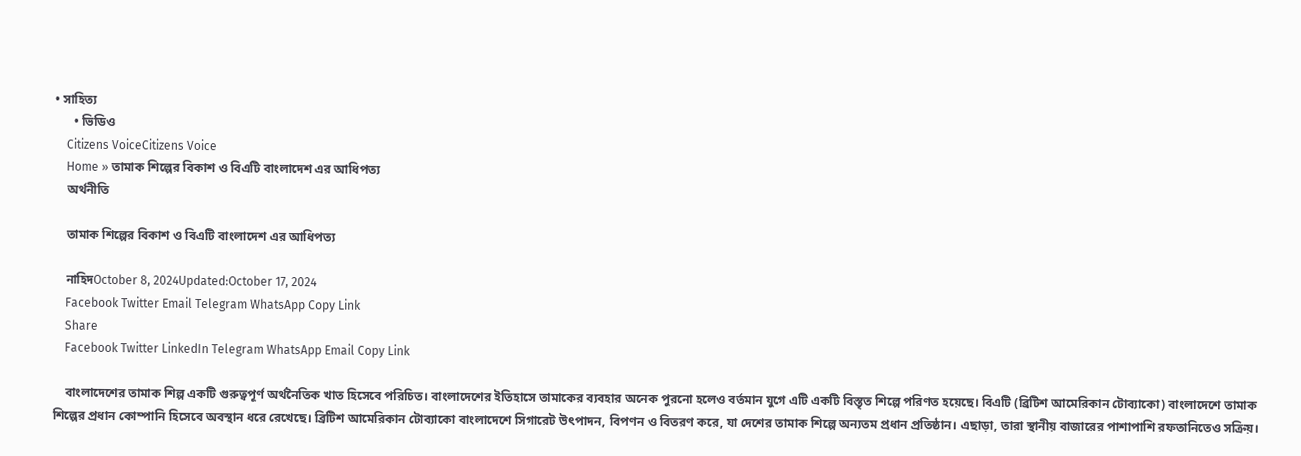• সাহিত্য
      • ভিডিও
    Citizens VoiceCitizens Voice
    Home » তামাক শিল্পের বিকাশ ও বিএটি বাংলাদেশ এর আধিপত্য
    অর্থনীতি

    তামাক শিল্পের বিকাশ ও বিএটি বাংলাদেশ এর আধিপত্য

    নাহিদOctober 8, 2024Updated:October 17, 2024
    Facebook Twitter Email Telegram WhatsApp Copy Link
    Share
    Facebook Twitter LinkedIn Telegram WhatsApp Email Copy Link

    বাংলাদেশের তামাক শিল্প একটি গুরুত্বপূর্ণ অর্থনৈতিক খাত হিসেবে পরিচিত। বাংলাদেশের ইতিহাসে তামাকের ব্যবহার অনেক পুরনো হলেও বর্তমান যুগে এটি একটি বিস্তৃত শিল্পে পরিণত হয়েছে। বিএটি (ব্রিটিশ আমেরিকান টোব্যাকো) বাংলাদেশে তামাক শিল্পের প্রধান কোম্পানি হিসেবে অবস্থান ধরে রেখেছে। ব্রিটিশ আমেরিকান টোব্যাকো বাংলাদেশে সিগারেট উৎপাদন, বিপণন ও বিতরণ করে, যা দেশের তামাক শিল্পে অন্যতম প্রধান প্রতিষ্ঠান। এছাড়া, তারা স্থানীয় বাজারের পাশাপাশি রফতানিতেও সক্রিয়।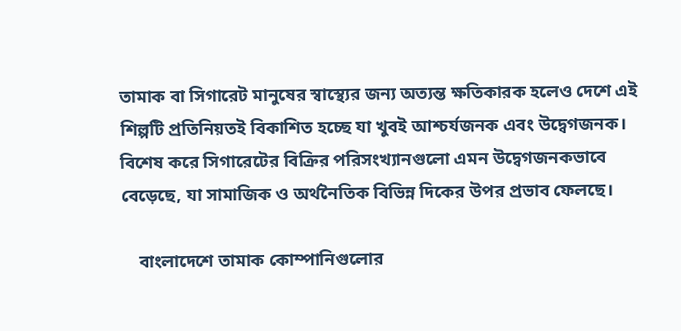তামাক বা সিগারেট মানুষের স্বাস্থ্যের জন্য অত্যন্ত ক্ষতিকারক হলেও দেশে এই শিল্পটি প্রতিনিয়তই বিকাশিত হচ্ছে যা খুবই আশ্চর্যজনক এবং উদ্বেগজনক। বিশেষ করে সিগারেটের বিক্রির পরিসংখ্যানগুলো এমন উদ্বেগজনকভাবে বেড়েছে, যা সামাজিক ও অর্থনৈতিক বিভিন্ন দিকের উপর প্রভাব ফেলছে।

    বাংলাদেশে তামাক কোম্পানিগুলোর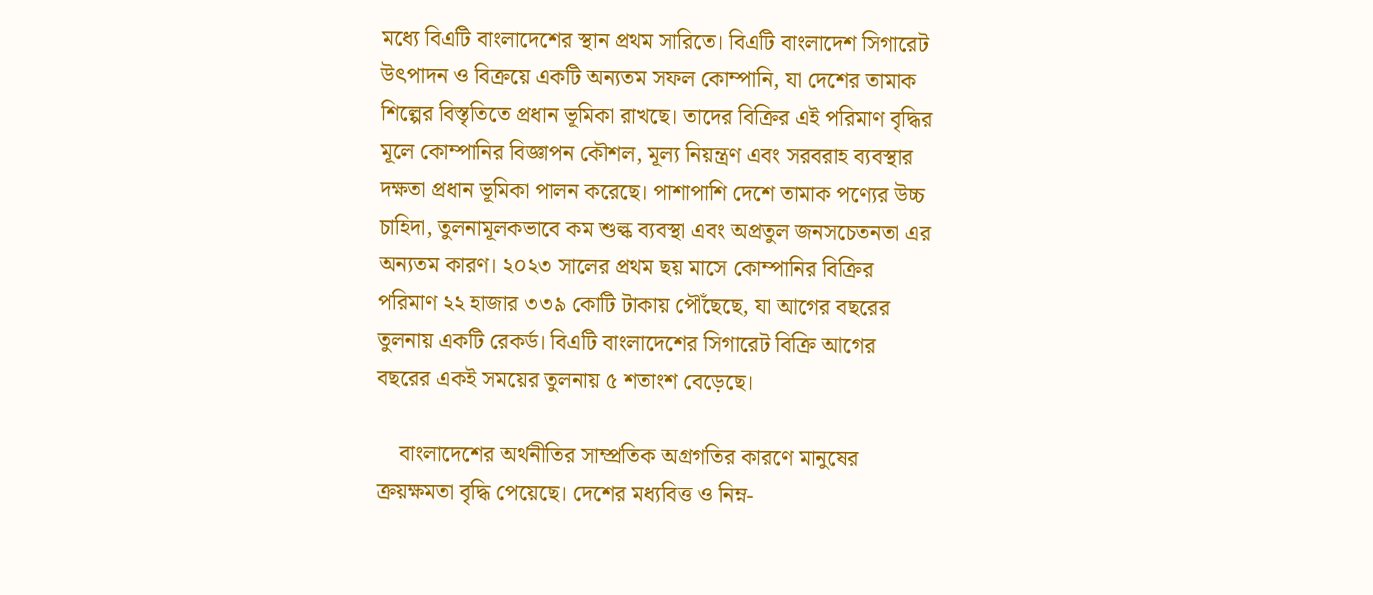মধ্যে বিএটি বাংলাদেশের স্থান প্রথম সারিতে। বিএটি বাংলাদেশ সিগারেট উৎপাদন ও বিক্রয়ে একটি অন্যতম সফল কোম্পানি, যা দেশের তামাক শিল্পের বিস্তৃতিতে প্রধান ভূমিকা রাখছে। তাদের বিক্রির এই পরিমাণ বৃদ্ধির মূলে কোম্পানির বিজ্ঞাপন কৌশল, মূল্য নিয়ন্ত্রণ এবং সরবরাহ ব্যবস্থার দক্ষতা প্রধান ভূমিকা পালন করেছে। পাশাপাশি দেশে তামাক পণ্যের উচ্চ চাহিদা, তুলনামূলকভাবে কম শুল্ক ব্যবস্থা এবং অপ্রতুল জনসচেতনতা এর অন্যতম কারণ। ২০২৩ সালের প্রথম ছয় মাসে কোম্পানির বিক্রির পরিমাণ ২২ হাজার ৩৩৯ কোটি টাকায় পৌঁছেছে, যা আগের বছরের তুলনায় একটি রেকর্ড। বিএটি বাংলাদেশের সিগারেট বিক্রি আগের বছরের একই সময়ের তুলনায় ৫ শতাংশ বেড়েছে।

    বাংলাদেশের অর্থনীতির সাম্প্রতিক অগ্রগতির কারণে মানুষের ক্রয়ক্ষমতা বৃদ্ধি পেয়েছে। দেশের মধ্যবিত্ত ও নিম্ন-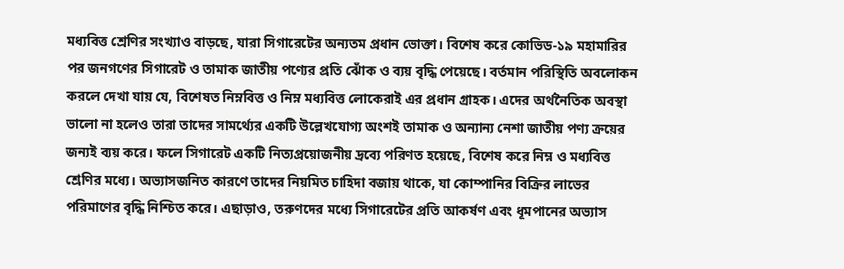মধ্যবিত্ত শ্রেণির সংখ্যাও বাড়ছে, যারা সিগারেটের অন্যতম প্রধান ভোক্তা। বিশেষ করে কোভিড-১৯ মহামারির পর জনগণের সিগারেট ও তামাক জাতীয় পণ্যের প্রতি ঝোঁক ও ব্যয় বৃদ্ধি পেয়েছে। বর্তমান পরিস্থিতি অবলোকন করলে দেখা যায় যে, বিশেষত নিম্নবিত্ত ও নিম্ন মধ্যবিত্ত লোকেরাই এর প্রধান গ্রাহক। এদের অর্থনৈতিক অবস্থা ভালো না হলেও তারা তাদের সামর্থ্যের একটি উল্লেখযোগ্য অংশই তামাক ও অন্যান্য নেশা জাতীয় পণ্য ক্রয়ের জন্যই ব্যয় করে। ফলে সিগারেট একটি নিত্যপ্রয়োজনীয় দ্রব্যে পরিণত হয়েছে, বিশেষ করে নিম্ন ও মধ্যবিত্ত শ্রেণির মধ্যে। অভ্যাসজনিত কারণে তাদের নিয়মিত চাহিদা বজায় থাকে, যা কোম্পানির বিক্রির লাভের পরিমাণের বৃদ্ধি নিশ্চিত করে। এছাড়াও, তরুণদের মধ্যে সিগারেটের প্রতি আকর্ষণ এবং ধূমপানের অভ্যাস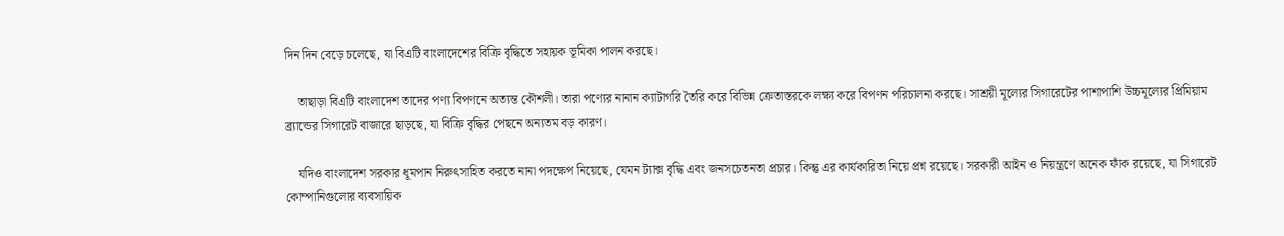দিন দিন বেড়ে চলেছে, যা বিএটি বাংলাদেশের বিক্রি বৃদ্ধিতে সহায়ক ভূমিকা পালন করছে।

    তাছাড়া বিএটি বাংলাদেশ তাদের পণ্য বিপণনে অত্যন্ত কৌশলী। তারা পণ্যের নানান ক্যাটাগরি তৈরি করে বিভিন্ন ক্রেতাস্তরকে লক্ষ্য করে বিপণন পরিচালনা করছে। সাশ্রয়ী মূল্যের সিগারেটের পাশাপাশি উচ্চমূল্যের প্রিমিয়াম ব্র্যান্ডের সিগারেট বাজারে ছাড়ছে, যা বিক্রি বৃদ্ধির পেছনে অন্যতম বড় কারণ।

    যদিও বাংলাদেশ সরকার ধূমপান নিরুৎসাহিত করতে নানা পদক্ষেপ নিয়েছে, যেমন ট্যাক্স বৃদ্ধি এবং জনসচেতনতা প্রচার। কিন্তু এর কার্যকারিতা নিয়ে প্রশ্ন রয়েছে। সরকারী আইন ও নিয়ন্ত্রণে অনেক ফাঁক রয়েছে, যা সিগারেট কোম্পানিগুলোর ব্যবসায়িক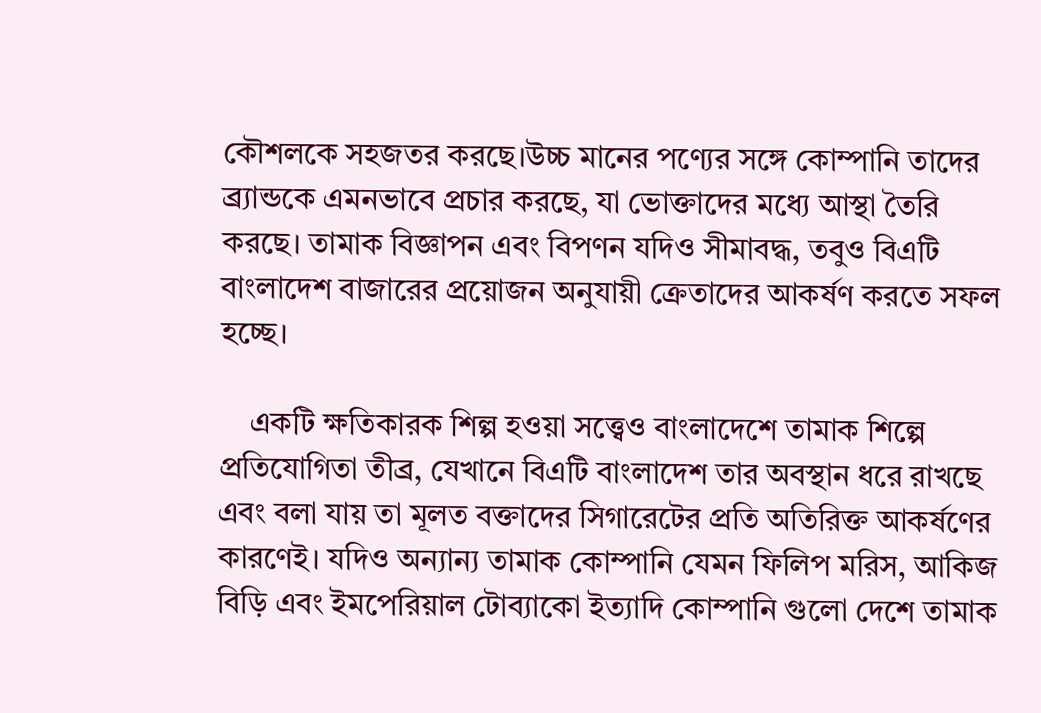কৌশলকে সহজতর করছে।উচ্চ মানের পণ্যের সঙ্গে কোম্পানি তাদের ব্র্যান্ডকে এমনভাবে প্রচার করছে, যা ভোক্তাদের মধ্যে আস্থা তৈরি করছে। তামাক বিজ্ঞাপন এবং বিপণন যদিও সীমাবদ্ধ, তবুও বিএটি বাংলাদেশ বাজারের প্রয়োজন অনুযায়ী ক্রেতাদের আকর্ষণ করতে সফল হচ্ছে।

    একটি ক্ষতিকারক শিল্প হওয়া সত্ত্বেও বাংলাদেশে তামাক শিল্পে প্রতিযোগিতা তীব্র, যেখানে বিএটি বাংলাদেশ তার অবস্থান ধরে রাখছে এবং বলা যায় তা মূলত বক্তাদের সিগারেটের প্রতি অতিরিক্ত আকর্ষণের কারণেই। যদিও অন্যান্য তামাক কোম্পানি যেমন ফিলিপ মরিস, আকিজ বিড়ি এবং ইমপেরিয়াল টোব্যাকো ইত্যাদি কোম্পানি গুলো দেশে তামাক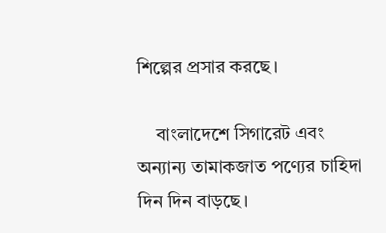শিল্পের প্রসার করছে।

    বাংলাদেশে সিগারেট এবং অন্যান্য তামাকজাত পণ্যের চাহিদা দিন দিন বাড়ছে।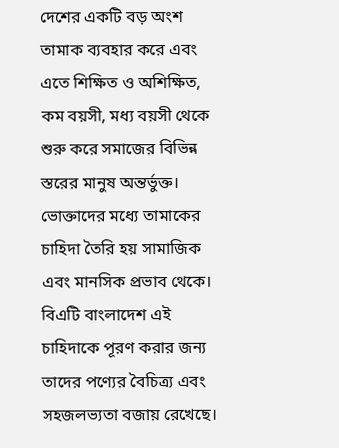দেশের একটি বড় অংশ তামাক ব্যবহার করে এবং এতে শিক্ষিত ও অশিক্ষিত, কম বয়সী, মধ্য বয়সী থেকে শুরু করে সমাজের বিভিন্ন স্তরের মানুষ অন্তর্ভুক্ত। ভোক্তাদের মধ্যে তামাকের চাহিদা তৈরি হয় সামাজিক এবং মানসিক প্রভাব থেকে। বিএটি বাংলাদেশ এই চাহিদাকে পূরণ করার জন্য তাদের পণ্যের বৈচিত্র্য এবং সহজলভ্যতা বজায় রেখেছে।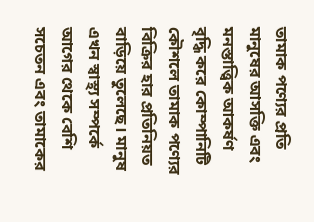তামাক পণ্যের প্রতি মানুষের আসক্তি এবং মনস্তাত্ত্বিক আকর্ষণ বৃদ্ধি করে কোম্পানিটি কৌশলে তামাক পণ্যের বিক্রির হার প্রতিনিয়ত বাড়িয়ে তুলেছে। মানুষ এখন স্বাস্থ্য সম্পর্কে আগের থেকে বেশি সচেতন এবং তামাকের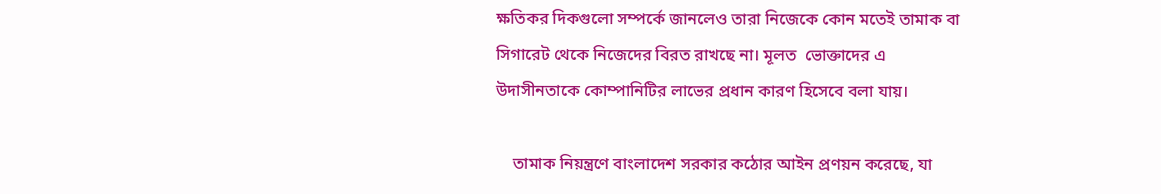ক্ষতিকর দিকগুলো সম্পর্কে জানলেও তারা নিজেকে কোন মতেই তামাক বা সিগারেট থেকে নিজেদের বিরত রাখছে না। মূলত  ভোক্তাদের এ উদাসীনতাকে কোম্পানিটির লাভের প্রধান কারণ হিসেবে বলা যায়।

    তামাক নিয়ন্ত্রণে বাংলাদেশ সরকার কঠোর আইন প্রণয়ন করেছে, যা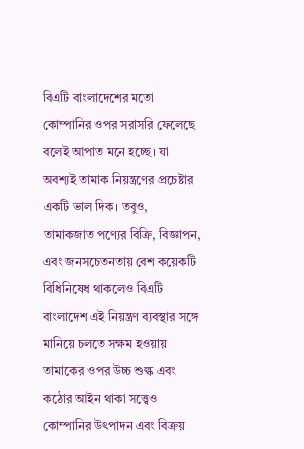বিএটি বাংলাদেশের মতো কোম্পানির ওপর সরাসরি ফেলেছে বলেই আপাত মনে হচ্ছে। যা অবশ্যই তামাক নিয়ন্ত্রণের প্রচেষ্টার একটি ভাল দিক। তবুও, তামাকজাত পণ্যের বিক্রি, বিজ্ঞাপন, এবং জনসচেতনতায় বেশ কয়েকটি বিধিনিষেধ থাকলেও বিএটি বাংলাদেশ এই নিয়ন্ত্রণ ব্যবস্থার সঙ্গে মানিয়ে চলতে সক্ষম হওয়ায় তামাকের ওপর উচ্চ শুল্ক এবং কঠোর আইন থাকা সত্ত্বেও কোম্পানির উৎপাদন এবং বিক্রয়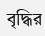বৃদ্ধির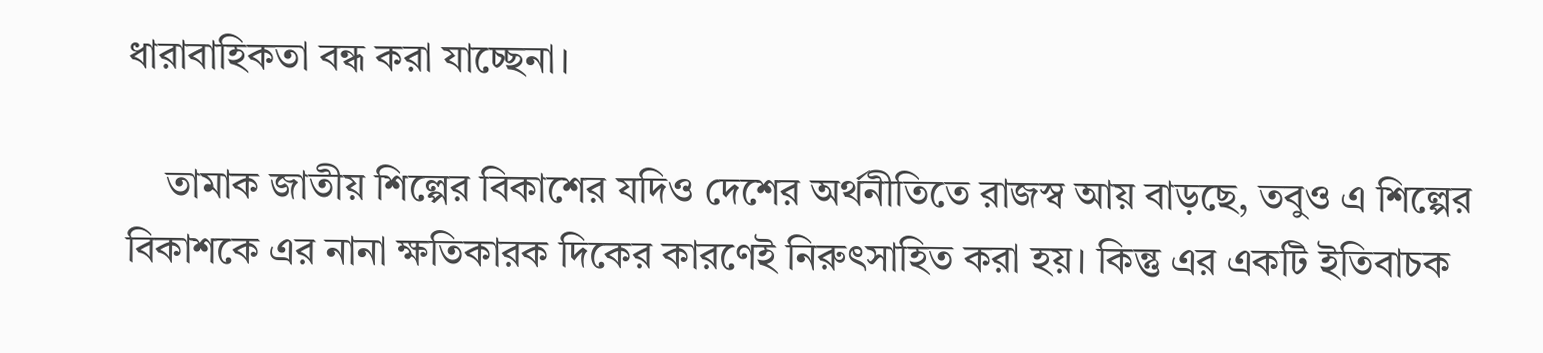ধারাবাহিকতা বন্ধ করা যাচ্ছেনা।

    তামাক জাতীয় শিল্পের বিকাশের যদিও দেশের অর্থনীতিতে রাজস্ব আয় বাড়ছে, তবুও এ শিল্পের বিকাশকে এর নানা ক্ষতিকারক দিকের কারণেই নিরুৎসাহিত করা হয়। কিন্তু এর একটি ইতিবাচক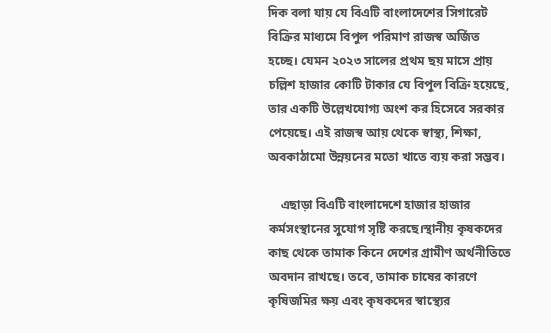দিক বলা যায় যে বিএটি বাংলাদেশের সিগারেট বিক্রির মাধ্যমে বিপুল পরিমাণ রাজস্ব অর্জিত হচ্ছে। যেমন ২০২৩ সালের প্রথম ছয় মাসে প্রায় চল্লিশ হাজার কোটি টাকার যে বিপুল বিক্রি হয়েছে, তার একটি উল্লেখযোগ্য অংশ কর হিসেবে সরকার পেয়েছে। এই রাজস্ব আয় থেকে স্বাস্থ্য, শিক্ষা, অবকাঠামো উন্নয়নের মতো খাতে ব্যয় করা সম্ভব।

    এছাড়া বিএটি বাংলাদেশে হাজার হাজার কর্মসংস্থানের সুযোগ সৃষ্টি করছে।স্থানীয় কৃষকদের কাছ থেকে তামাক কিনে দেশের গ্রামীণ অর্থনীতিতে অবদান রাখছে। তবে, তামাক চাষের কারণে কৃষিজমির ক্ষয় এবং কৃষকদের স্বাস্থ্যের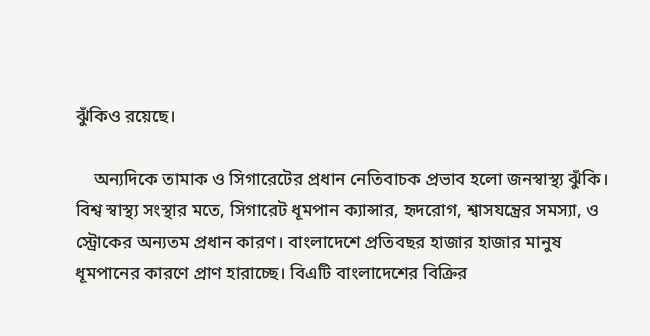ঝুঁকিও রয়েছে।

    অন্যদিকে তামাক ও সিগারেটের প্রধান নেতিবাচক প্রভাব হলো জনস্বাস্থ্য ঝুঁকি। বিশ্ব স্বাস্থ্য সংস্থার মতে, সিগারেট ধূমপান ক্যান্সার, হৃদরোগ, শ্বাসযন্ত্রের সমস্যা, ও স্ট্রোকের অন্যতম প্রধান কারণ। বাংলাদেশে প্রতিবছর হাজার হাজার মানুষ ধূমপানের কারণে প্রাণ হারাচ্ছে। বিএটি বাংলাদেশের বিক্রির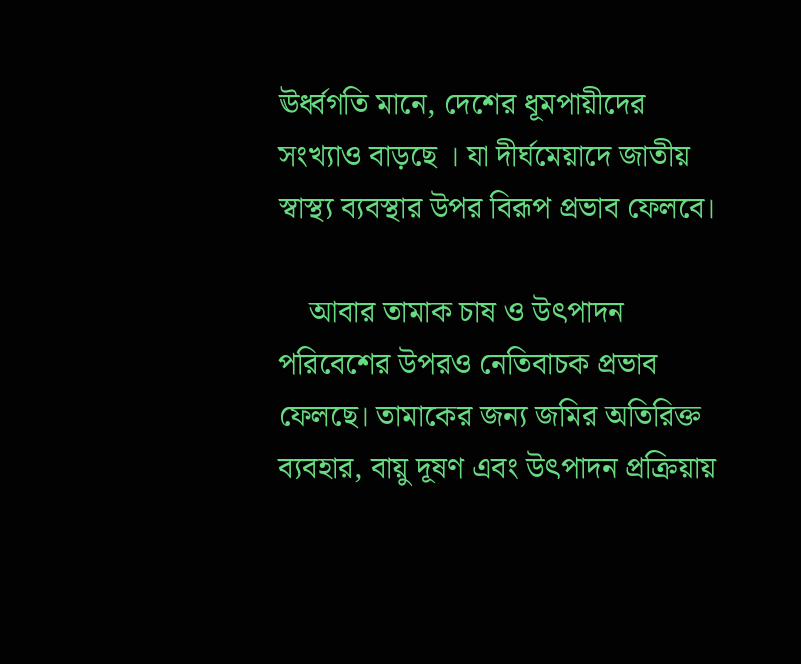ঊর্ধ্বগতি মানে, দেশের ধূমপায়ীদের সংখ্যাও বাড়ছে । যা দীর্ঘমেয়াদে জাতীয় স্বাস্থ্য ব্যবস্থার উপর বিরূপ প্রভাব ফেলবে।

    আবার তামাক চাষ ও উৎপাদন পরিবেশের উপরও নেতিবাচক প্রভাব ফেলছে। তামাকের জন্য জমির অতিরিক্ত ব্যবহার, বায়ু দূষণ এবং উৎপাদন প্রক্রিয়ায়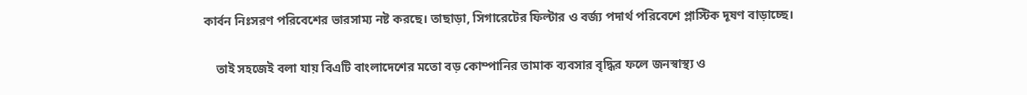কার্বন নিঃসরণ পরিবেশের ভারসাম্য নষ্ট করছে। তাছাড়া, সিগারেটের ফিল্টার ও বর্জ্য পদার্থ পরিবেশে প্লাস্টিক দূষণ বাড়াচ্ছে।

    তাই সহজেই বলা যায় বিএটি বাংলাদেশের মতো বড় কোম্পানির তামাক ব্যবসার বৃদ্ধির ফলে জনস্বাস্থ্য ও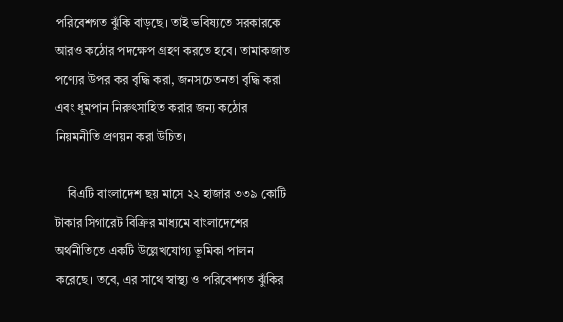পরিবেশগত ঝুঁকি বাড়ছে। তাই ভবিষ্যতে সরকারকে আরও কঠোর পদক্ষেপ গ্রহণ করতে হবে। তামাকজাত পণ্যের উপর কর বৃদ্ধি করা, জনসচেতনতা বৃদ্ধি করা এবং ধূমপান নিরুৎসাহিত করার জন্য কঠোর নিয়মনীতি প্রণয়ন করা উচিত।

    বিএটি বাংলাদেশ ছয় মাসে ২২ হাজার ৩৩৯ কোটি টাকার সিগারেট বিক্রির মাধ্যমে বাংলাদেশের অর্থনীতিতে একটি উল্লেখযোগ্য ভূমিকা পালন করেছে। তবে, এর সাথে স্বাস্থ্য ও পরিবেশগত ঝুঁকির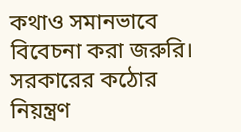কথাও সমানভাবে বিবেচনা করা জরুরি। সরকারের কঠোর নিয়ন্ত্রণ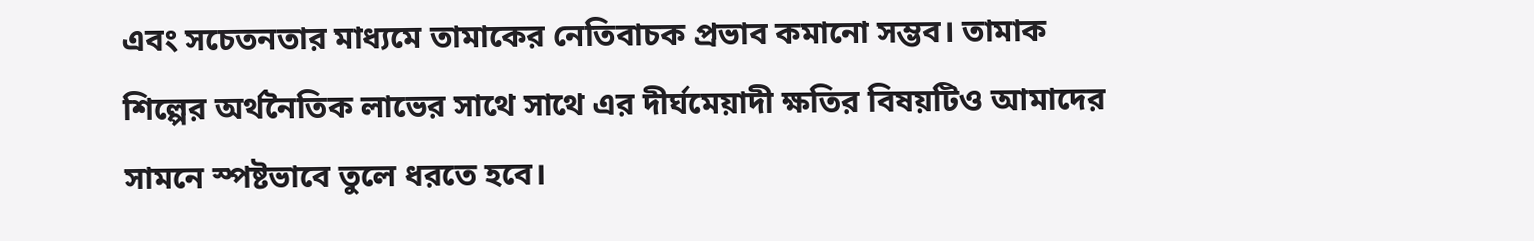এবং সচেতনতার মাধ্যমে তামাকের নেতিবাচক প্রভাব কমানো সম্ভব। তামাক শিল্পের অর্থনৈতিক লাভের সাথে সাথে এর দীর্ঘমেয়াদী ক্ষতির বিষয়টিও আমাদের সামনে স্পষ্টভাবে তুলে ধরতে হবে।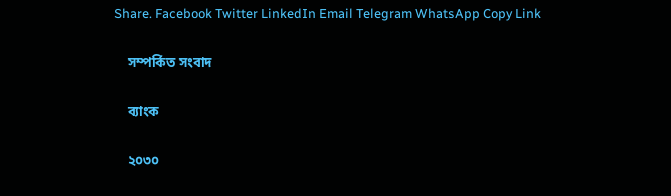Share. Facebook Twitter LinkedIn Email Telegram WhatsApp Copy Link

    সম্পর্কিত সংবাদ

    ব্যাংক

    ২০৩০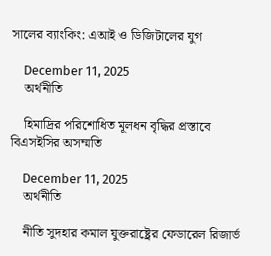সালের ব্যাংকিং: এআই ও ডিজিটালের যুগ

    December 11, 2025
    অর্থনীতি

    হিমাদ্রির পরিশোধিত মূলধন বৃদ্ধির প্রস্তাবে বিএসইসির অসম্মতি

    December 11, 2025
    অর্থনীতি

    নীতি সুদহার কমাল যুক্তরাষ্ট্রের ফেডারেল রিজার্ভ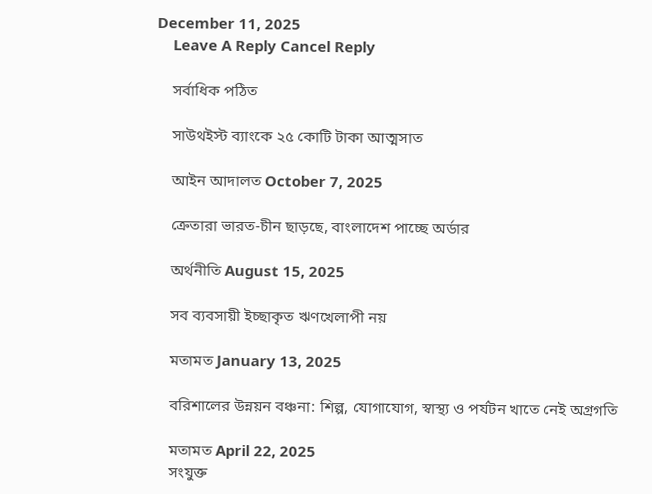December 11, 2025
    Leave A Reply Cancel Reply

    সর্বাধিক পঠিত

    সাউথইস্ট ব্যাংকে ২৫ কোটি টাকা আত্মসাত

    আইন আদালত October 7, 2025

    ক্রেতারা ভারত-চীন ছাড়ছে, বাংলাদেশ পাচ্ছে অর্ডার

    অর্থনীতি August 15, 2025

    সব ব্যবসায়ী ইচ্ছাকৃত ঋণখেলাপী নয়

    মতামত January 13, 2025

    বরিশালের উন্নয়ন বঞ্চনা: শিল্প, যোগাযোগ, স্বাস্থ্য ও পর্যটন খাতে নেই অগ্রগতি

    মতামত April 22, 2025
    সংযুক্ত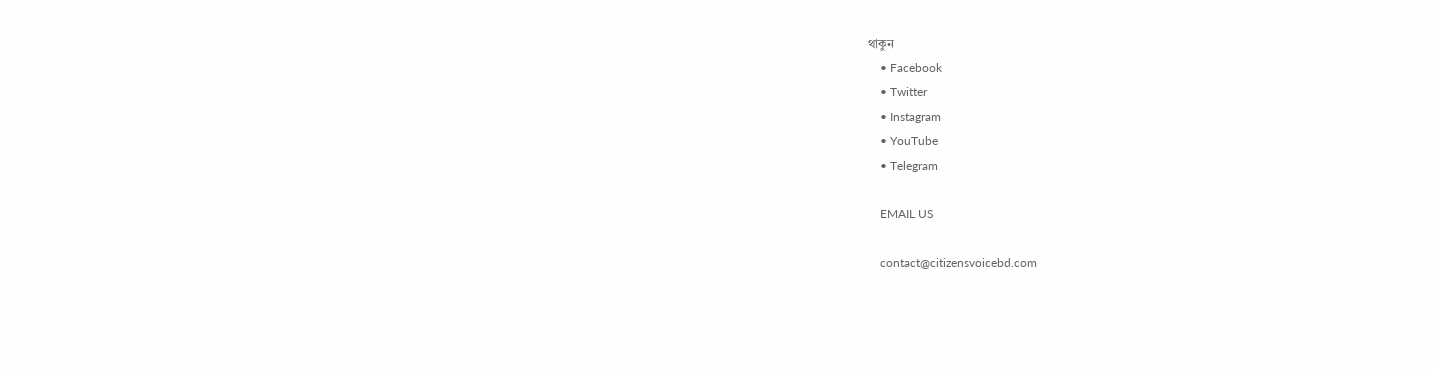থাকুন
    • Facebook
    • Twitter
    • Instagram
    • YouTube
    • Telegram

    EMAIL US

    contact@citizensvoicebd.com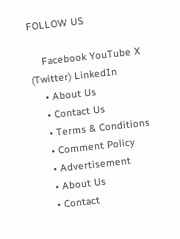FOLLOW US

    Facebook YouTube X (Twitter) LinkedIn
    • About Us
    • Contact Us
    • Terms & Conditions
    • Comment Policy
    • Advertisement
    • About Us
    • Contact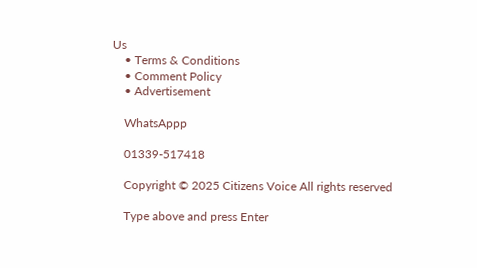Us
    • Terms & Conditions
    • Comment Policy
    • Advertisement

    WhatsAppp

    01339-517418

    Copyright © 2025 Citizens Voice All rights reserved

    Type above and press Enter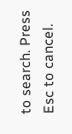to search. Press Esc to cancel.